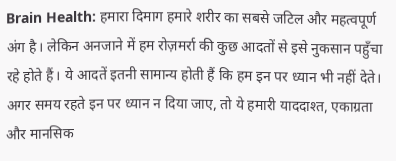Brain Health: हमारा दिमाग हमारे शरीर का सबसे जटिल और महत्वपूर्ण अंग है। लेकिन अनजाने में हम रोज़मर्रा की कुछ आदतों से इसे नुकसान पहुँचा रहे होते हैं। ये आदतें इतनी सामान्य होती हैं कि हम इन पर ध्यान भी नहीं देते। अगर समय रहते इन पर ध्यान न दिया जाए, तो ये हमारी याददाश्त, एकाग्रता और मानसिक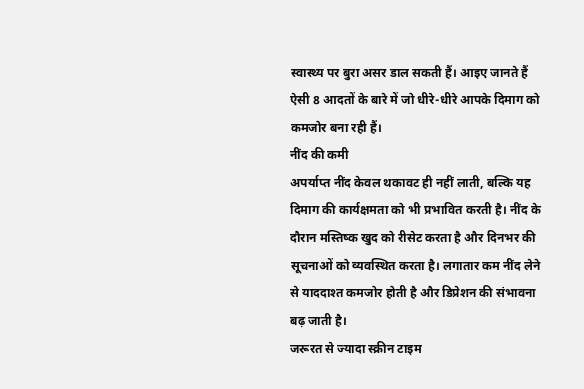स्वास्थ्य पर बुरा असर डाल सकती हैं। आइए जानते हैं ऐसी 8 आदतों के बारे में जो धीरे-धीरे आपके दिमाग को कमजोर बना रही हैं।
नींद की कमी
अपर्याप्त नींद केवल थकावट ही नहीं लाती, बल्कि यह दिमाग की कार्यक्षमता को भी प्रभावित करती है। नींद के दौरान मस्तिष्क खुद को रीसेट करता है और दिनभर की सूचनाओं को व्यवस्थित करता है। लगातार कम नींद लेने से याददाश्त कमजोर होती है और डिप्रेशन की संभावना बढ़ जाती है।
जरूरत से ज्यादा स्क्रीन टाइम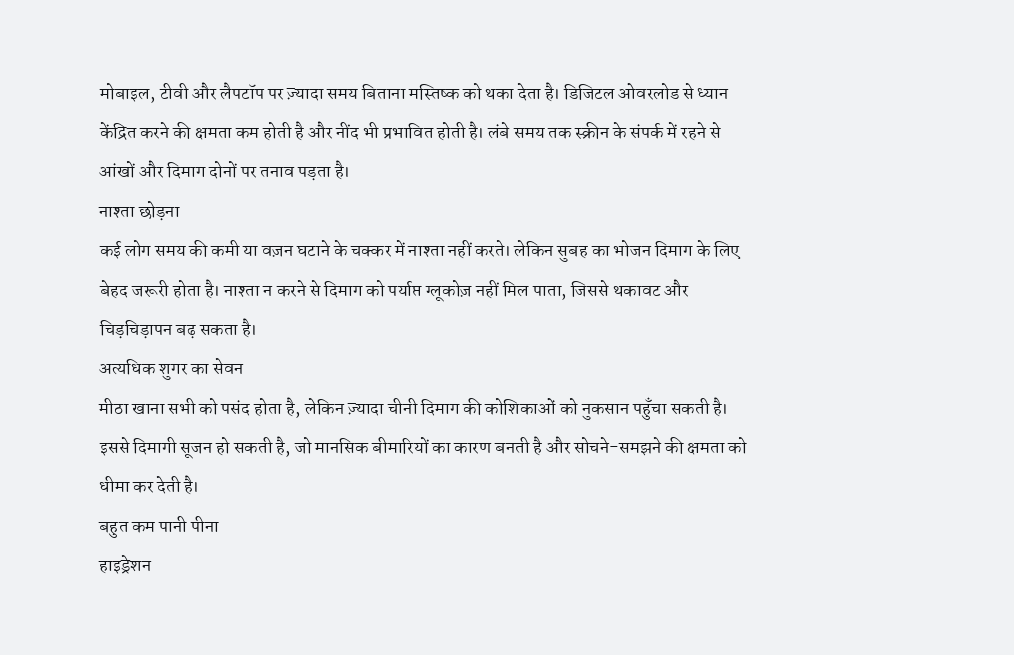मोबाइल, टीवी और लैपटॉप पर ज़्यादा समय बिताना मस्तिष्क को थका देता है। डिजिटल ओवरलोड से ध्यान केंद्रित करने की क्षमता कम होती है और नींद भी प्रभावित होती है। लंबे समय तक स्क्रीन के संपर्क में रहने से आंखों और दिमाग दोनों पर तनाव पड़ता है।
नाश्ता छोड़ना
कई लोग समय की कमी या वज़न घटाने के चक्कर में नाश्ता नहीं करते। लेकिन सुबह का भोजन दिमाग के लिए बेहद जरूरी होता है। नाश्ता न करने से दिमाग को पर्याप्त ग्लूकोज़ नहीं मिल पाता, जिससे थकावट और चिड़चिड़ापन बढ़ सकता है।
अत्यधिक शुगर का सेवन
मीठा खाना सभी को पसंद होता है, लेकिन ज़्यादा चीनी दिमाग की कोशिकाओं को नुकसान पहुँचा सकती है। इससे दिमागी सूजन हो सकती है, जो मानसिक बीमारियों का कारण बनती है और सोचने-समझने की क्षमता को धीमा कर देती है।
बहुत कम पानी पीना
हाइड्रेशन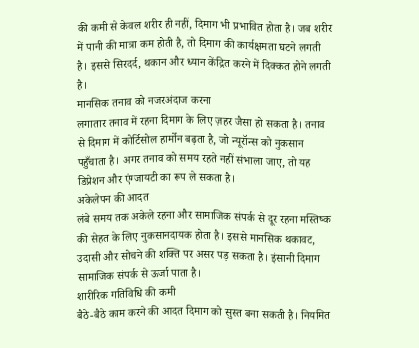की कमी से केवल शरीर ही नहीं, दिमाग भी प्रभावित होता है। जब शरीर में पानी की मात्रा कम होती है, तो दिमाग की कार्यक्षमता घटने लगती है। इससे सिरदर्द, थकान और ध्यान केंद्रित करने में दिक्कत होने लगती है।
मानसिक तनाव को नजरअंदाज करना
लगातार तनाव में रहना दिमाग के लिए ज़हर जैसा हो सकता है। तनाव से दिमाग में कोर्टिसोल हार्मोन बढ़ता है, जो न्यूरॉन्स को नुकसान पहुँचाता है। अगर तनाव को समय रहते नहीं संभाला जाए, तो यह डिप्रेशन और एंग्जायटी का रूप ले सकता है।
अकेलेपन की आदत
लंबे समय तक अकेले रहना और सामाजिक संपर्क से दूर रहना मस्तिष्क की सेहत के लिए नुकसानदायक होता है। इससे मानसिक थकावट, उदासी और सोचने की शक्ति पर असर पड़ सकता है। इंसानी दिमाग सामाजिक संपर्क से ऊर्जा पाता है।
शारीरिक गतिविधि की कमी
बैठे-बैठे काम करने की आदत दिमाग को सुस्त बना सकती है। नियमित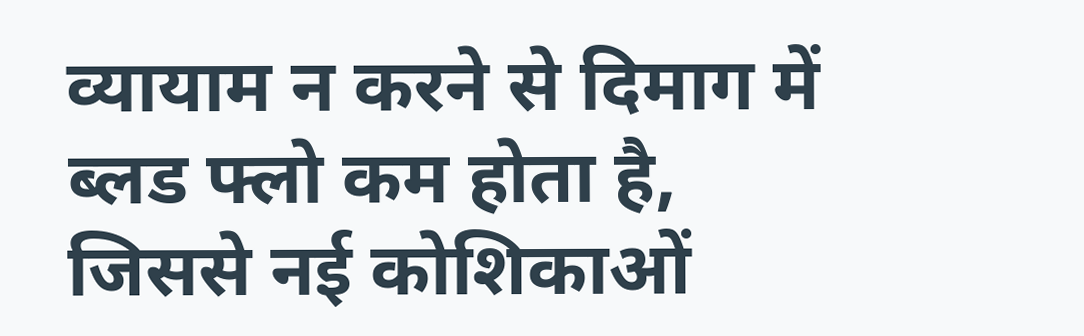व्यायाम न करने से दिमाग में ब्लड फ्लो कम होता है, जिससे नई कोशिकाओं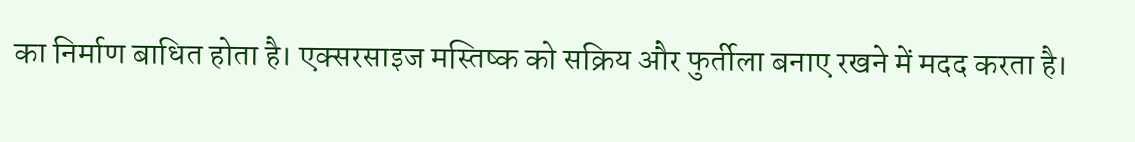का निर्माण बाधित होता है। एक्सरसाइज मस्तिष्क को सक्रिय और फुर्तीला बनाए रखने में मदद करता है।